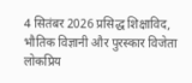4 सितंबर 2026 प्रसिद्ध शिक्षाविद, भौतिक विज्ञानी और पुरस्कार विजेता लोकप्रिय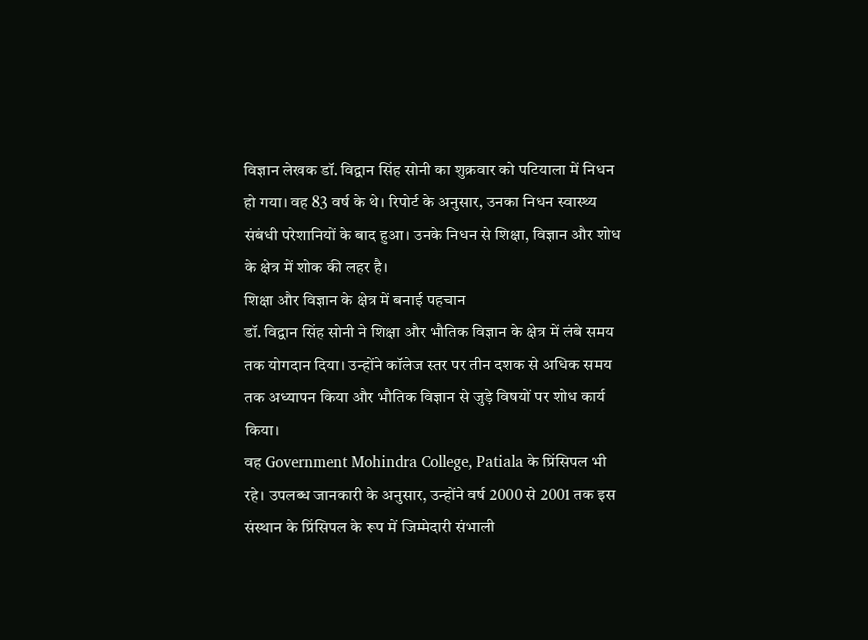विज्ञान लेखक डॉ. विद्वान सिंह सोनी का शुक्रवार को पटियाला में निधन हो गया। वह 83 वर्ष के थे। रिपोर्ट के अनुसार, उनका निधन स्वास्थ्य संबंधी परेशानियों के बाद हुआ। उनके निधन से शिक्षा, विज्ञान और शोध के क्षेत्र में शोक की लहर है।
शिक्षा और विज्ञान के क्षेत्र में बनाई पहचान
डॉ. विद्वान सिंह सोनी ने शिक्षा और भौतिक विज्ञान के क्षेत्र में लंबे समय तक योगदान दिया। उन्होंने कॉलेज स्तर पर तीन दशक से अधिक समय तक अध्यापन किया और भौतिक विज्ञान से जुड़े विषयों पर शोध कार्य किया।
वह Government Mohindra College, Patiala के प्रिंसिपल भी रहे। उपलब्ध जानकारी के अनुसार, उन्होंने वर्ष 2000 से 2001 तक इस संस्थान के प्रिंसिपल के रूप में जिम्मेदारी संभाली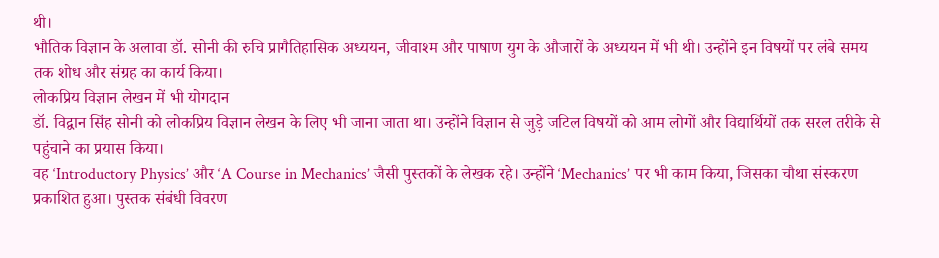थी।
भौतिक विज्ञान के अलावा डॉ. सोनी की रुचि प्रागैतिहासिक अध्ययन, जीवाश्म और पाषाण युग के औजारों के अध्ययन में भी थी। उन्होंने इन विषयों पर लंबे समय तक शोध और संग्रह का कार्य किया।
लोकप्रिय विज्ञान लेखन में भी योगदान
डॉ. विद्वान सिंह सोनी को लोकप्रिय विज्ञान लेखन के लिए भी जाना जाता था। उन्होंने विज्ञान से जुड़े जटिल विषयों को आम लोगों और विद्यार्थियों तक सरल तरीके से पहुंचाने का प्रयास किया।
वह ‘Introductory Physics’ और ‘A Course in Mechanics’ जैसी पुस्तकों के लेखक रहे। उन्होंने ‘Mechanics’ पर भी काम किया, जिसका चौथा संस्करण प्रकाशित हुआ। पुस्तक संबंधी विवरण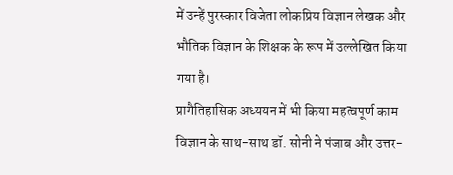में उन्हें पुरस्कार विजेता लोकप्रिय विज्ञान लेखक और भौतिक विज्ञान के शिक्षक के रूप में उल्लेखित किया गया है।
प्रागैतिहासिक अध्ययन में भी किया महत्वपूर्ण काम
विज्ञान के साथ-साथ डॉ. सोनी ने पंजाब और उत्तर-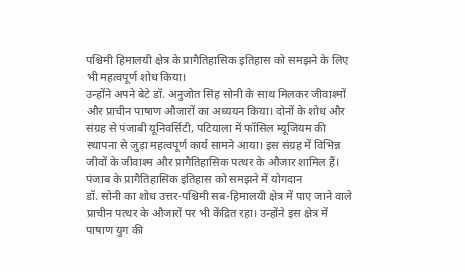पश्चिमी हिमालयी क्षेत्र के प्रागैतिहासिक इतिहास को समझने के लिए भी महत्वपूर्ण शोध किया।
उन्होंने अपने बेटे डॉ. अनुजोत सिंह सोनी के साथ मिलकर जीवाश्मों और प्राचीन पाषाण औजारों का अध्ययन किया। दोनों के शोध और संग्रह से पंजाबी यूनिवर्सिटी, पटियाला में फॉसिल म्यूजियम की स्थापना से जुड़ा महत्वपूर्ण कार्य सामने आया। इस संग्रह में विभिन्न जीवों के जीवाश्म और प्रागैतिहासिक पत्थर के औजार शामिल हैं।
पंजाब के प्रागैतिहासिक इतिहास को समझने में योगदान
डॉ. सोनी का शोध उत्तर-पश्चिमी सब-हिमालयी क्षेत्र में पाए जाने वाले प्राचीन पत्थर के औजारों पर भी केंद्रित रहा। उन्होंने इस क्षेत्र में पाषाण युग की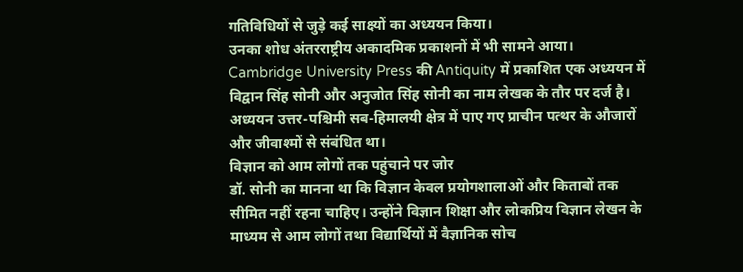गतिविधियों से जुड़े कई साक्ष्यों का अध्ययन किया।
उनका शोध अंतरराष्ट्रीय अकादमिक प्रकाशनों में भी सामने आया। Cambridge University Press की Antiquity में प्रकाशित एक अध्ययन में विद्वान सिंह सोनी और अनुजोत सिंह सोनी का नाम लेखक के तौर पर दर्ज है। अध्ययन उत्तर-पश्चिमी सब-हिमालयी क्षेत्र में पाए गए प्राचीन पत्थर के औजारों और जीवाश्मों से संबंधित था।
विज्ञान को आम लोगों तक पहुंचाने पर जोर
डॉ. सोनी का मानना था कि विज्ञान केवल प्रयोगशालाओं और किताबों तक सीमित नहीं रहना चाहिए। उन्होंने विज्ञान शिक्षा और लोकप्रिय विज्ञान लेखन के माध्यम से आम लोगों तथा विद्यार्थियों में वैज्ञानिक सोच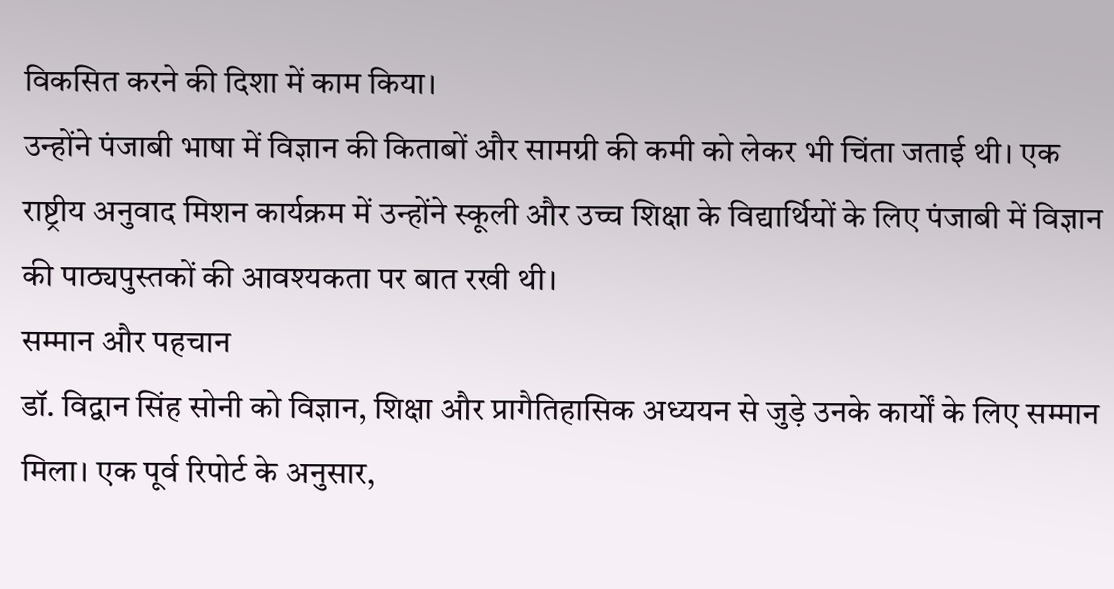विकसित करने की दिशा में काम किया।
उन्होंने पंजाबी भाषा में विज्ञान की किताबों और सामग्री की कमी को लेकर भी चिंता जताई थी। एक राष्ट्रीय अनुवाद मिशन कार्यक्रम में उन्होंने स्कूली और उच्च शिक्षा के विद्यार्थियों के लिए पंजाबी में विज्ञान की पाठ्यपुस्तकों की आवश्यकता पर बात रखी थी।
सम्मान और पहचान
डॉ. विद्वान सिंह सोनी को विज्ञान, शिक्षा और प्रागैतिहासिक अध्ययन से जुड़े उनके कार्यों के लिए सम्मान मिला। एक पूर्व रिपोर्ट के अनुसार,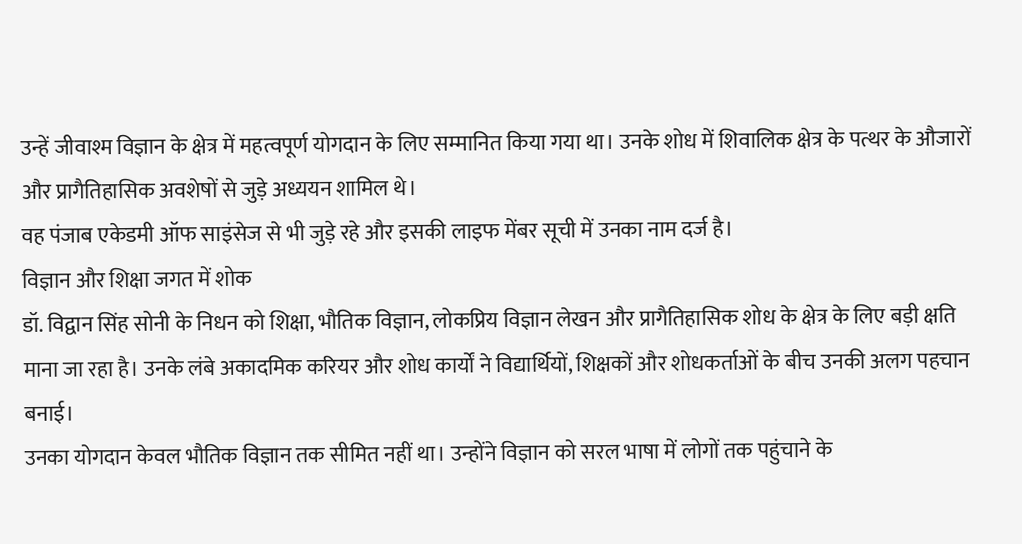उन्हें जीवाश्म विज्ञान के क्षेत्र में महत्वपूर्ण योगदान के लिए सम्मानित किया गया था। उनके शोध में शिवालिक क्षेत्र के पत्थर के औजारों और प्रागैतिहासिक अवशेषों से जुड़े अध्ययन शामिल थे।
वह पंजाब एकेडमी ऑफ साइंसेज से भी जुड़े रहे और इसकी लाइफ मेंबर सूची में उनका नाम दर्ज है।
विज्ञान और शिक्षा जगत में शोक
डॉ. विद्वान सिंह सोनी के निधन को शिक्षा, भौतिक विज्ञान, लोकप्रिय विज्ञान लेखन और प्रागैतिहासिक शोध के क्षेत्र के लिए बड़ी क्षति माना जा रहा है। उनके लंबे अकादमिक करियर और शोध कार्यों ने विद्यार्थियों, शिक्षकों और शोधकर्ताओं के बीच उनकी अलग पहचान बनाई।
उनका योगदान केवल भौतिक विज्ञान तक सीमित नहीं था। उन्होंने विज्ञान को सरल भाषा में लोगों तक पहुंचाने के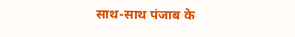साथ-साथ पंजाब के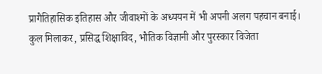प्रागैतिहासिक इतिहास और जीवाश्मों के अध्ययन में भी अपनी अलग पहचान बनाई।
कुल मिलाकर, प्रसिद्ध शिक्षाविद, भौतिक विज्ञानी और पुरस्कार विजेता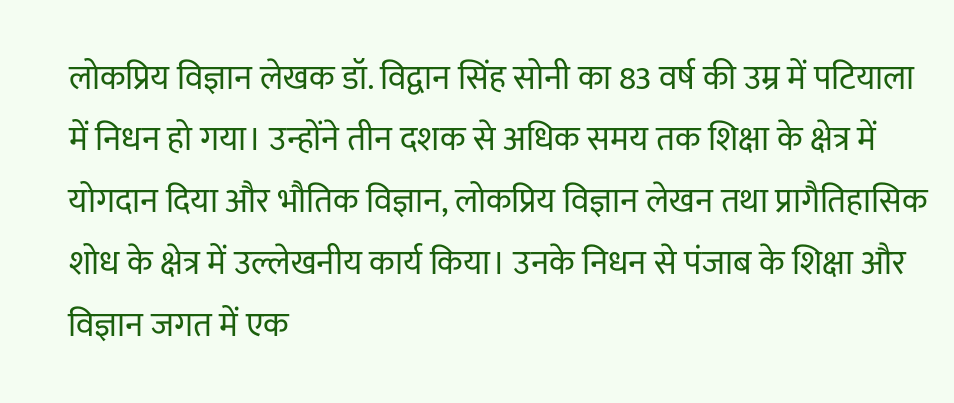लोकप्रिय विज्ञान लेखक डॉ. विद्वान सिंह सोनी का 83 वर्ष की उम्र में पटियाला में निधन हो गया। उन्होंने तीन दशक से अधिक समय तक शिक्षा के क्षेत्र में योगदान दिया और भौतिक विज्ञान, लोकप्रिय विज्ञान लेखन तथा प्रागैतिहासिक शोध के क्षेत्र में उल्लेखनीय कार्य किया। उनके निधन से पंजाब के शिक्षा और विज्ञान जगत में एक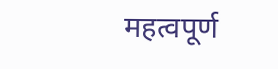महत्वपूर्ण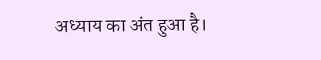अध्याय का अंत हुआ है।